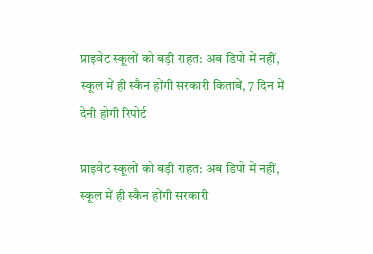प्राइवेट स्कूलों को बड़ी राहत: अब डिपो में नहीं, स्कूल में ही स्कैन होंगी सरकारी किताबें, 7 दिन में देनी होगी रिपोर्ट

प्राइवेट स्कूलों को बड़ी राहत: अब डिपो में नहीं, स्कूल में ही स्कैन होंगी सरकारी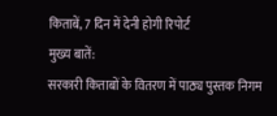किताबें, 7 दिन में देनी होगी रिपोर्ट
मुख्य बातें:
सरकारी किताबों के वितरण में पाठ्य पुस्तक निगम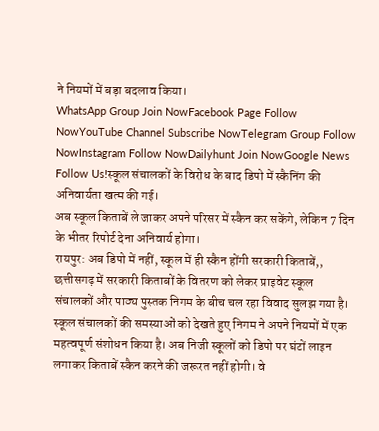ने नियमों में बड़ा बदलाव किया।
WhatsApp Group Join NowFacebook Page Follow NowYouTube Channel Subscribe NowTelegram Group Follow NowInstagram Follow NowDailyhunt Join NowGoogle News Follow Us!स्कूल संचालकों के विरोध के बाद डिपो में स्कैनिंग की अनिवार्यता खत्म की गई।
अब स्कूल किताबें ले जाकर अपने परिसर में स्कैन कर सकेंगे, लेकिन 7 दिन के भीतर रिपोर्ट देना अनिवार्य होगा।
रायपुर: अब डिपो में नहीं, स्कूल में ही स्कैन होंगी सरकारी किताबें,, छत्तीसगढ़ में सरकारी किताबों के वितरण को लेकर प्राइवेट स्कूल संचालकों और पाठ्य पुस्तक निगम के बीच चल रहा विवाद सुलझ गया है। स्कूल संचालकों की समस्याओं को देखते हुए निगम ने अपने नियमों में एक महत्वपूर्ण संशोधन किया है। अब निजी स्कूलों को डिपो पर घंटों लाइन लगाकर किताबें स्कैन करने की जरूरत नहीं होगी। वे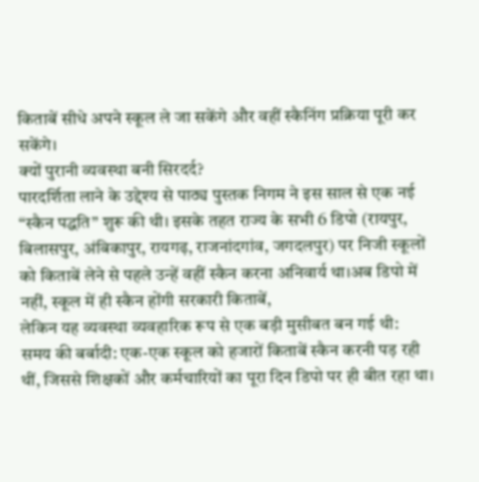किताबें सीधे अपने स्कूल ले जा सकेंगे और वहीं स्कैनिंग प्रक्रिया पूरी कर सकेंगे।
क्यों पुरानी व्यवस्था बनी सिरदर्द?
पारदर्शिता लाने के उद्देश्य से पाठ्य पुस्तक निगम ने इस साल से एक नई “स्कैन पद्धति” शुरू की थी। इसके तहत राज्य के सभी 6 डिपो (रायपुर, बिलासपुर, अंबिकापुर, रायगढ़, राजनांदगांव, जगदलपुर) पर निजी स्कूलों को किताबें लेने से पहले उन्हें वहीं स्कैन करना अनिवार्य था।अब डिपो में नहीं, स्कूल में ही स्कैन होंगी सरकारी किताबें,
लेकिन यह व्यवस्था व्यवहारिक रूप से एक बड़ी मुसीबत बन गई थी:
समय की बर्बादी: एक-एक स्कूल को हजारों किताबें स्कैन करनी पड़ रही थीं, जिससे शिक्षकों और कर्मचारियों का पूरा दिन डिपो पर ही बीत रहा था।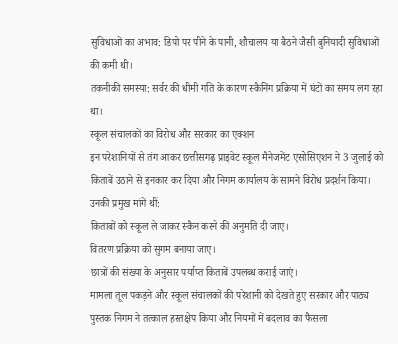सुविधाओं का अभाव: डिपो पर पीने के पानी, शौचालय या बैठने जैसी बुनियादी सुविधाओं की कमी थी।
तकनीकी समस्या: सर्वर की धीमी गति के कारण स्कैनिंग प्रक्रिया में घंटों का समय लग रहा था।
स्कूल संचालकों का विरोध और सरकार का एक्शन
इन परेशानियों से तंग आकर छत्तीसगढ़ प्राइवेट स्कूल मैनेजमेंट एसोसिएशन ने 3 जुलाई को किताबें उठाने से इनकार कर दिया और निगम कार्यालय के सामने विरोध प्रदर्शन किया। उनकी प्रमुख मांगें थीं:
किताबों को स्कूल ले जाकर स्कैन करने की अनुमति दी जाए।
वितरण प्रक्रिया को सुगम बनाया जाए।
छात्रों की संख्या के अनुसार पर्याप्त किताबें उपलब्ध कराई जाएं।
मामला तूल पकड़ने और स्कूल संचालकों की परेशानी को देखते हुए सरकार और पाठ्य पुस्तक निगम ने तत्काल हस्तक्षेप किया और नियमों में बदलाव का फैसला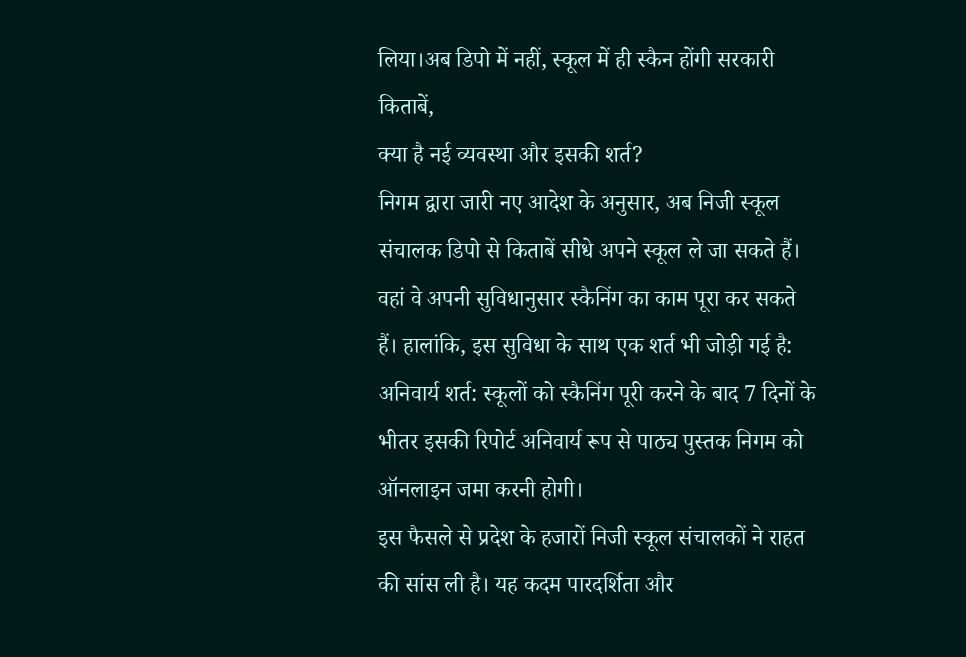लिया।अब डिपो में नहीं, स्कूल में ही स्कैन होंगी सरकारी किताबें,
क्या है नई व्यवस्था और इसकी शर्त?
निगम द्वारा जारी नए आदेश के अनुसार, अब निजी स्कूल संचालक डिपो से किताबें सीधे अपने स्कूल ले जा सकते हैं। वहां वे अपनी सुविधानुसार स्कैनिंग का काम पूरा कर सकते हैं। हालांकि, इस सुविधा के साथ एक शर्त भी जोड़ी गई है:
अनिवार्य शर्त: स्कूलों को स्कैनिंग पूरी करने के बाद 7 दिनों के भीतर इसकी रिपोर्ट अनिवार्य रूप से पाठ्य पुस्तक निगम को ऑनलाइन जमा करनी होगी।
इस फैसले से प्रदेश के हजारों निजी स्कूल संचालकों ने राहत की सांस ली है। यह कदम पारदर्शिता और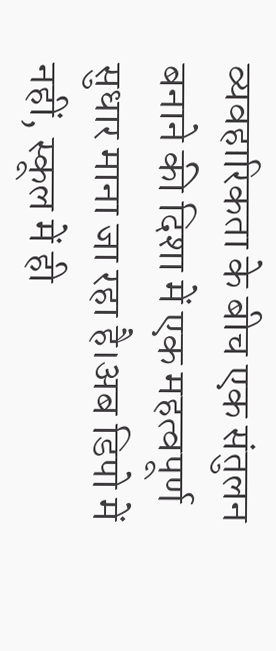व्यवहारिकता के बीच एक संतुलन बनाने की दिशा में एक महत्वपूर्ण सुधार माना जा रहा है।अब डिपो में नहीं, स्कूल में ही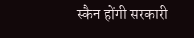स्कैन होंगी सरकारी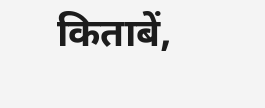किताबें,